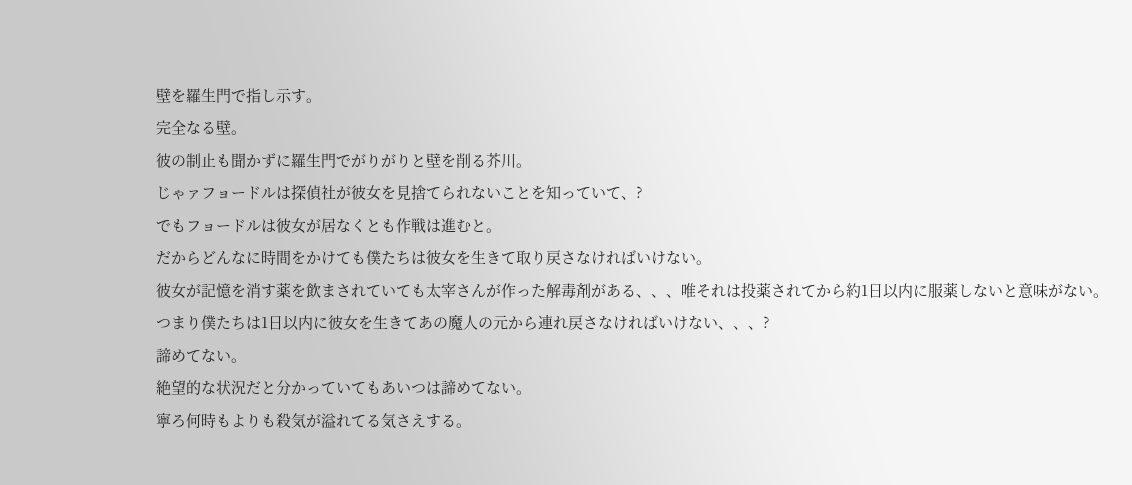壁を羅生門で指し示す。
完全なる壁。
彼の制止も聞かずに羅生門でがりがりと壁を削る芥川。
じゃァフョードルは探偵社が彼女を見捨てられないことを知っていて、?
でもフョードルは彼女が居なくとも作戦は進むと。
だからどんなに時間をかけても僕たちは彼女を生きて取り戻さなければいけない。
彼女が記憶を消す薬を飲まされていても太宰さんが作った解毒剤がある、、、唯それは投薬されてから約1日以内に服薬しないと意味がない。
つまり僕たちは1日以内に彼女を生きてあの魔人の元から連れ戻さなければいけない、、、?
諦めてない。
絶望的な状況だと分かっていてもあいつは諦めてない。
寧ろ何時もよりも殺気が溢れてる気さえする。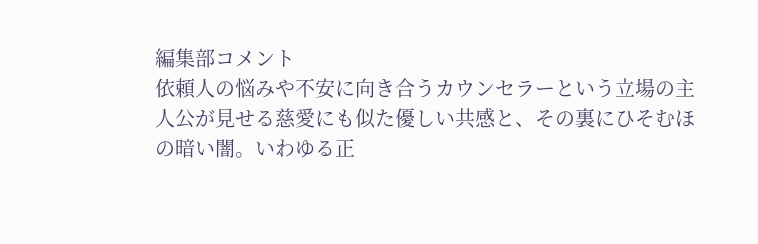編集部コメント
依頼人の悩みや不安に向き合うカウンセラーという立場の主人公が見せる慈愛にも似た優しい共感と、その裏にひそむほの暗い闇。いわゆる正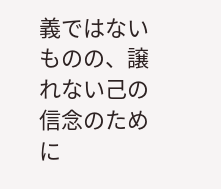義ではないものの、譲れない己の信念のために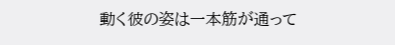動く彼の姿は一本筋が通って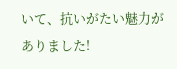いて、抗いがたい魅力がありました!